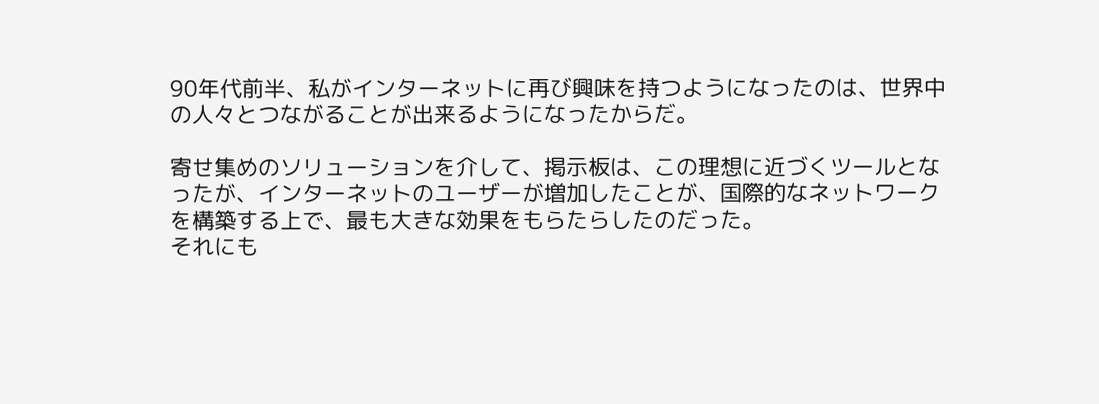90年代前半、私がインターネットに再び興味を持つようになったのは、世界中の人々とつながることが出来るようになったからだ。

寄せ集めのソリューションを介して、掲示板は、この理想に近づくツールとなったが、インターネットのユーザーが増加したことが、国際的なネットワークを構築する上で、最も大きな効果をもらたらしたのだった。
それにも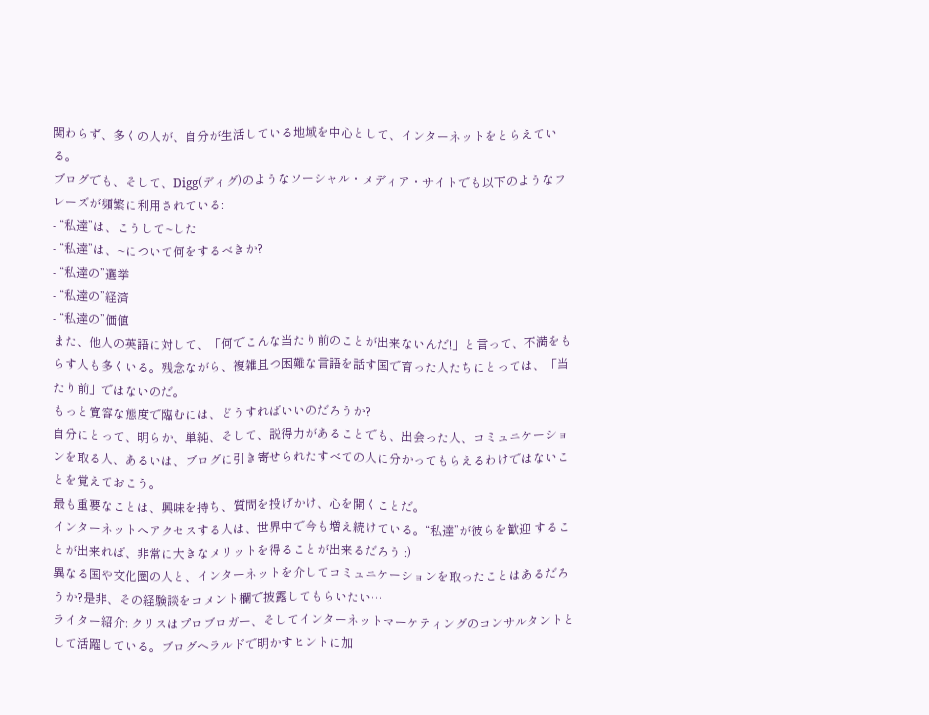関わらず、多くの人が、自分が生活している地域を中心として、インターネットをとらえている。
ブログでも、そして、Digg(ディグ)のようなソーシャル・メディア・サイトでも以下のようなフレーズが頻繁に利用されている:
- “私達”は、こうして~した
- “私達”は、~について何をするべきか?
- “私達の”選挙
- “私達の”経済
- “私達の”価値
また、他人の英語に対して、「何でこんな当たり前のことが出来ないんだ!」と言って、不満をもらす人も多くいる。残念ながら、複雑且つ困難な言語を話す国で育った人たちにとっては、「当たり前」ではないのだ。
もっと寛容な態度で臨むには、どうすればいいのだろうか?
自分にとって、明らか、単純、そして、説得力があることでも、出会った人、コミュニケーションを取る人、あるいは、ブログに引き寄せられたすべての人に分かってもらえるわけではないことを覚えておこう。
最も重要なことは、興味を持ち、質問を投げかけ、心を開くことだ。
インターネットへアクセスする人は、世界中で今も増え続けている。“私達”が彼らを歓迎 することが出来れば、非常に大きなメリットを得ることが出来るだろう :)
異なる国や文化圏の人と、インターネットを介してコミュニケーションを取ったことはあるだろうか?是非、その経験談をコメント欄で披露してもらいたい…
ライター紹介: クリスはプロブロガー、そしてインターネットマーケティングのコンサルタントとして活躍している。ブログヘラルドで明かすヒントに加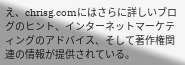え、chrisg.comにはさらに詳しいブログのヒント、インターネットマーケティングのアドバイス、そして著作権関連の情報が提供されている。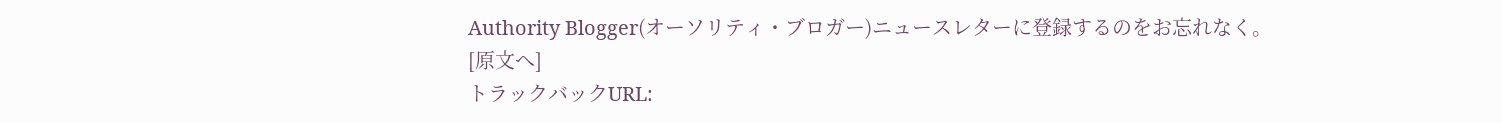Authority Blogger(オーソリティ・ブロガー)ニュースレターに登録するのをお忘れなく。
[原文へ]
トラックバックURL: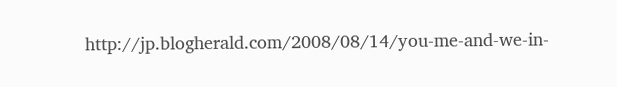http://jp.blogherald.com/2008/08/14/you-me-and-we-in-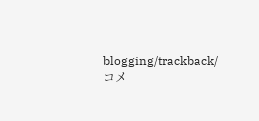blogging/trackback/
コメ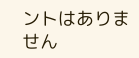ントはありません